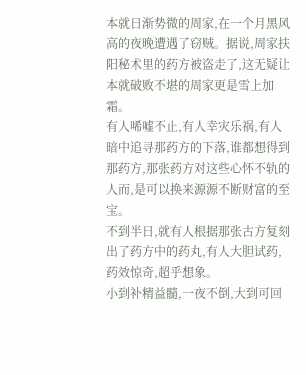本就日渐势微的周家,在一个月黑风高的夜晚遭遇了窃贼。据说,周家扶阳秘术里的药方被盗走了,这无疑让本就破败不堪的周家更是雪上加霜。
有人唏嘘不止,有人幸灾乐祸,有人暗中追寻那药方的下落,谁都想得到那药方,那张药方对这些心怀不轨的人而,是可以换来源源不断财富的至宝。
不到半日,就有人根据那张古方复刻出了药方中的药丸,有人大胆试药,药效惊奇,超乎想象。
小到补精益髓,一夜不倒,大到可回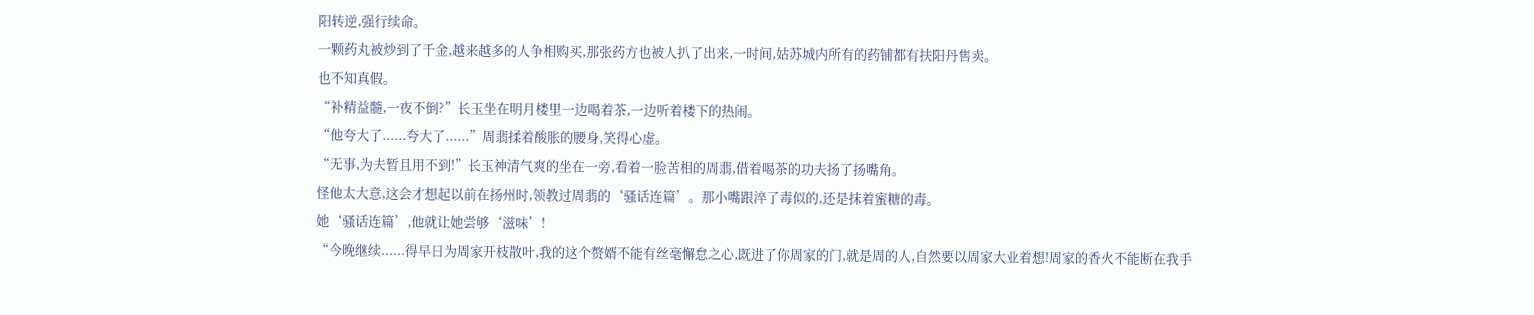阳转逆,强行续命。
一颗药丸被炒到了千金,越来越多的人争相购买,那张药方也被人扒了出来,一时间,姑苏城内所有的药铺都有扶阳丹售卖。
也不知真假。
“补精益髓,一夜不倒?”长玉坐在明月楼里一边喝着茶,一边听着楼下的热闹。
“他夸大了......夸大了......”周翡揉着酸胀的腰身,笑得心虚。
“无事,为夫暂且用不到!”长玉神清气爽的坐在一旁,看着一脸苦相的周翡,借着喝茶的功夫扬了扬嘴角。
怪他太大意,这会才想起以前在扬州时,领教过周翡的‘骚话连篇’。那小嘴跟淬了毒似的,还是抹着蜜糖的毒。
她‘骚话连篇’,他就让她尝够‘滋味’!
“今晚继续......得早日为周家开枝散叶,我的这个赘婿不能有丝毫懈怠之心,既进了你周家的门,就是周的人,自然要以周家大业着想!周家的香火不能断在我手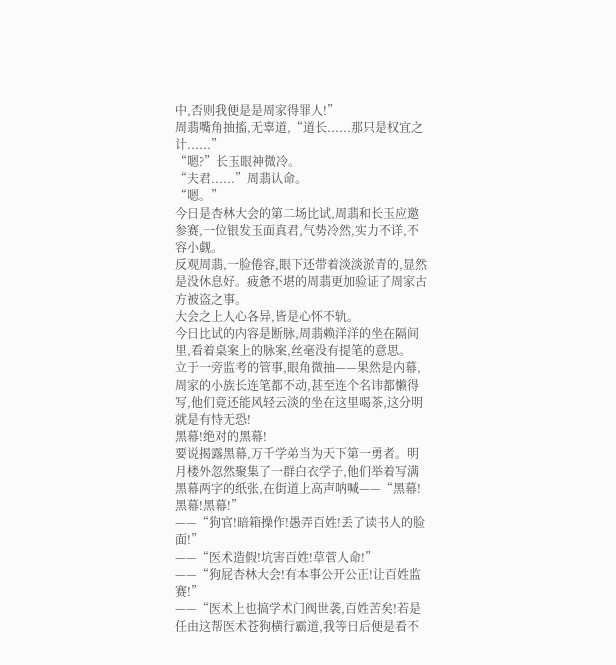中,否则我便是是周家得罪人!”
周翡嘴角抽搐,无辜道,“道长......那只是权宜之计......”
“嗯?”长玉眼神微冷。
“夫君......”周翡认命。
“嗯。”
今日是杏林大会的第二场比试,周翡和长玉应邀参赛,一位银发玉面真君,气势冷然,实力不详,不容小觑。
反观周翡,一脸倦容,眼下还带着淡淡淤青的,显然是没休息好。疲惫不堪的周翡更加验证了周家古方被盗之事。
大会之上人心各异,皆是心怀不轨。
今日比试的内容是断脉,周翡赖洋洋的坐在隔间里,看着桌案上的脉案,丝毫没有提笔的意思。
立于一旁监考的管事,眼角微抽——果然是内幕,周家的小族长连笔都不动,甚至连个名讳都懒得写,他们竟还能风轻云淡的坐在这里喝茶,这分明就是有恃无恐!
黑幕!绝对的黑幕!
要说揭露黑幕,万千学弟当为天下第一勇者。明月楼外忽然聚集了一群白衣学子,他们举着写满黑幕两字的纸张,在街道上高声呐喊——“黑幕!黑幕!黑幕!”
——“狗官!暗箱操作!愚弄百姓!丢了读书人的脸面!”
——“医术造假!坑害百姓!草菅人命!”
——“狗屁杏林大会!有本事公开公正!让百姓监赛!”
——“医术上也搞学术门阀世袭,百姓苦矣!若是任由这帮医术苍狗横行霸道,我等日后便是看不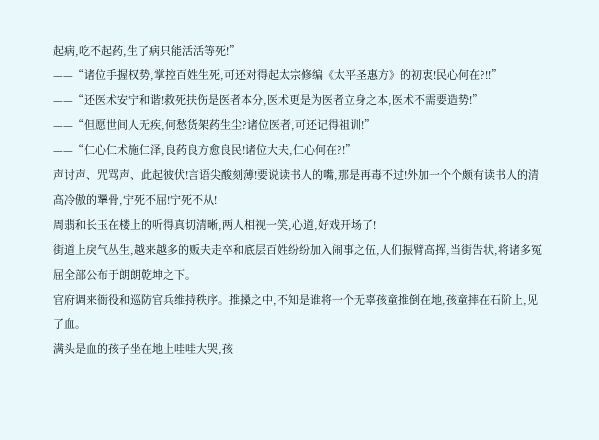起病,吃不起药,生了病只能活活等死!”
——“诸位手握权势,掌控百姓生死,可还对得起太宗修编《太平圣惠方》的初衷!民心何在?!!”
——“还医术安宁和谐!救死扶伤是医者本分,医术更是为医者立身之本,医术不需要造势!”
——“但愿世间人无疾,何愁货架药生尘?诸位医者,可还记得祖训!”
——“仁心仁术施仁泽,良药良方愈良民!诸位大夫,仁心何在?!”
声讨声、咒骂声、此起彼伏!言语尖酸刻薄!要说读书人的嘴,那是再毒不过!外加一个个颇有读书人的清高冷傲的犟骨,宁死不屈!宁死不从!
周翡和长玉在楼上的听得真切清晰,两人相视一笑,心道,好戏开场了!
街道上戾气丛生,越来越多的贩夫走卒和底层百姓纷纷加入闹事之伍,人们振臂高挥,当街告状,将诸多冤屈全部公布于朗朗乾坤之下。
官府调来衙役和巡防官兵维持秩序。推搡之中,不知是谁将一个无辜孩童推倒在地,孩童摔在石阶上,见了血。
满头是血的孩子坐在地上哇哇大哭,孩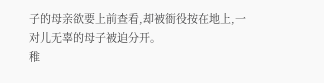子的母亲欲要上前查看,却被衙役按在地上,一对儿无辜的母子被迫分开。
稚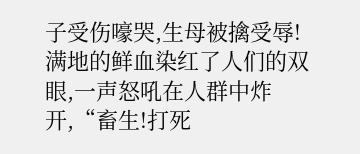子受伤嚎哭,生母被擒受辱!
满地的鲜血染红了人们的双眼,一声怒吼在人群中炸开,“畜生!打死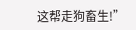这帮走狗畜生!”